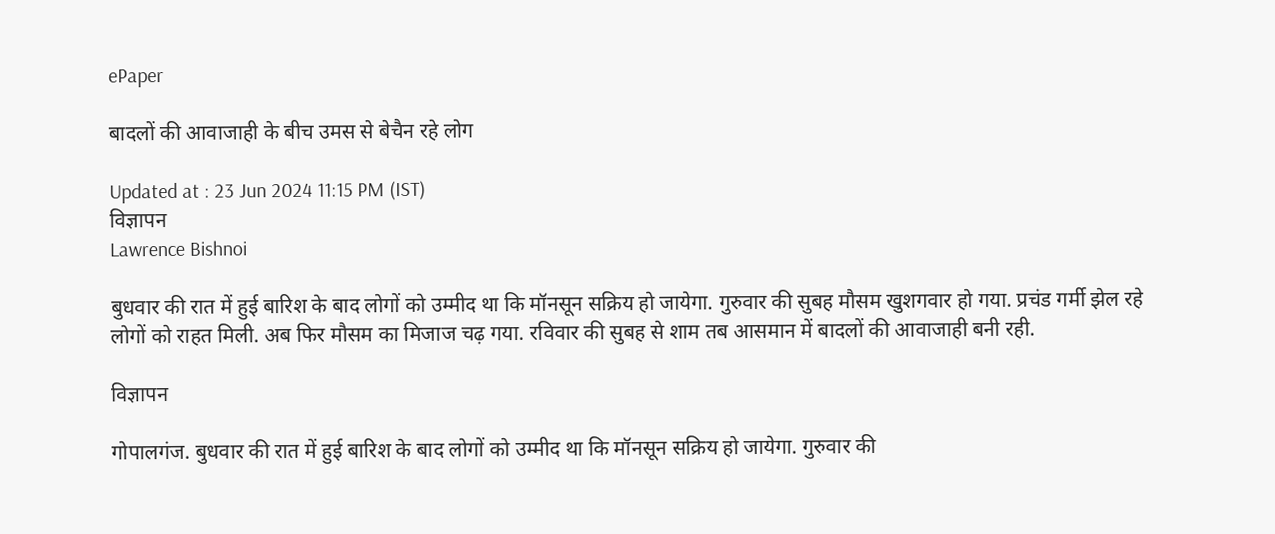ePaper

बादलों की आवाजाही के बीच उमस से बेचैन रहे लोग

Updated at : 23 Jun 2024 11:15 PM (IST)
विज्ञापन
Lawrence Bishnoi

बुधवार की रात में हुई बारिश के बाद लोगों को उम्मीद था कि मॉनसून सक्रिय हो जायेगा. गुरुवार की सुबह मौसम खुशगवार हो गया. प्रचंड गर्मी झेल रहे लोगों को राहत मिली. अब फिर मौसम का मिजाज चढ़ गया. रविवार की सुबह से शाम तब आसमान में बादलों की आवाजाही बनी रही.

विज्ञापन

गोपालगंज. बुधवार की रात में हुई बारिश के बाद लोगों को उम्मीद था कि मॉनसून सक्रिय हो जायेगा. गुरुवार की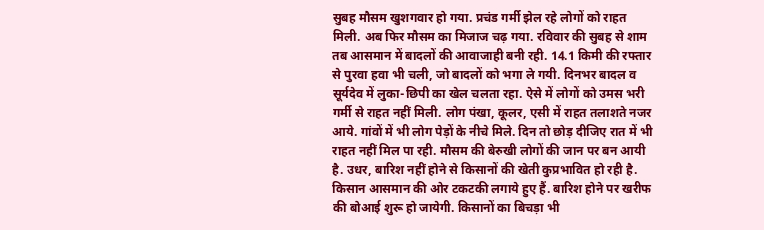सुबह मौसम खुशगवार हो गया. प्रचंड गर्मी झेल रहे लोगों को राहत मिली. अब फिर मौसम का मिजाज चढ़ गया. रविवार की सुबह से शाम तब आसमान में बादलों की आवाजाही बनी रही. 14.1 किमी की रफ्तार से पुरवा हवा भी चली, जो बादलों को भगा ले गयी. दिनभर बादल व सूर्यदेव में लुका-छिपी का खेल चलता रहा. ऐसे में लोगों को उमस भरी गर्मी से राहत नहीं मिली. लोग पंखा, कूलर, एसी में राहत तलाशते नजर आये. गांवों में भी लोग पेड़ों के नीचे मिले. दिन तो छोड़ दीजिए रात में भी राहत नहीं मिल पा रही. मौसम की बेरुखी लोगों की जान पर बन आयी है. उधर, बारिश नहीं होने से किसानों की खेती कुप्रभावित हो रही है. किसान आसमान की ओर टकटकी लगाये हुए हैं. बारिश होने पर खरीफ की बोआई शुरू हो जायेगी. किसानों का बिचड़ा भी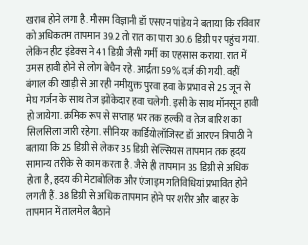खराब होने लगा है. मौसम विज्ञानी डॉ एसएन पांडेय ने बताया कि रविवार को अधिकतम तापमान 39.2 तो रात का पारा 30.6 डिग्री पर पहुंच गया. लेकिन हीट इंडेक्स ने 41 डिग्री जैसी गर्मी का एहसास कराया. रात में उमस हावी होने से लोग बेचैन रहे. आर्द्रता 59% दर्ज की गयी. वहीं बंगाल की खाड़ी से आ रही नमीयुक्त पुरवा हवा के प्रभाव से 25 जून से मेघ गर्जन के साथ तेज झोंकेदार हवा चलेगी. इसी के साथ मॉनसून हावी हो जायेगा. क्रमिक रूप से सप्ताह भर तक हल्की व तेज बारिश का सिलसिला जारी रहेगा. सीनियर कार्डियोलॉजिस्ट डॉ आरएन त्रिपाठी ने बताया कि 25 डिग्री से लेकर 35 डिग्री सेल्सियस तापमान तक हृदय सामान्य तरीके से काम करता है. जैसे ही तापमान 35 डिग्री से अधिक होता है, हृदय की मेटाबोलिक और एंजाइम गतिविधियां प्रभावित होने लगती हैं. 38 डिग्री से अधिक तापमान होने पर शरीर और बाहर के तापमान में तालमेल बैठाने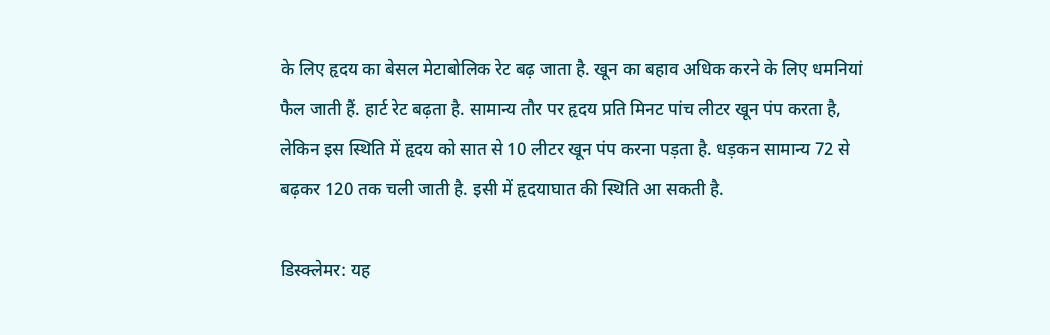के लिए हृदय का बेसल मेटाबोलिक रेट बढ़ जाता है. खून का बहाव अधिक करने के लिए धमनियां फैल जाती हैं. हार्ट रेट बढ़ता है. सामान्य तौर पर हृदय प्रति मिनट पांच लीटर खून पंप करता है, लेकिन इस स्थिति में हृदय को सात से 10 लीटर खून पंप करना पड़ता है. धड़कन सामान्य 72 से बढ़कर 120 तक चली जाती है. इसी में हृदयाघात की स्थिति आ सकती है.

डिस्क्लेमर: यह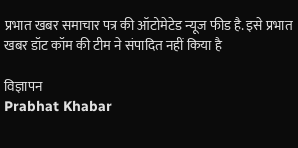प्रभात खबर समाचार पत्र की ऑटोमेटेड न्यूज फीड है. इसे प्रभात खबर डॉट कॉम की टीम ने संपादित नहीं किया है

विज्ञापन
Prabhat Khabar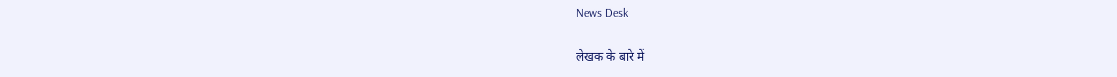News Desk

लेखक के बारे में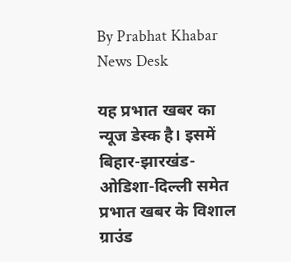By Prabhat Khabar News Desk

यह प्रभात खबर का न्यूज डेस्क है। इसमें बिहार-झारखंड-ओडिशा-दिल्‍ली समेत प्रभात खबर के विशाल ग्राउंड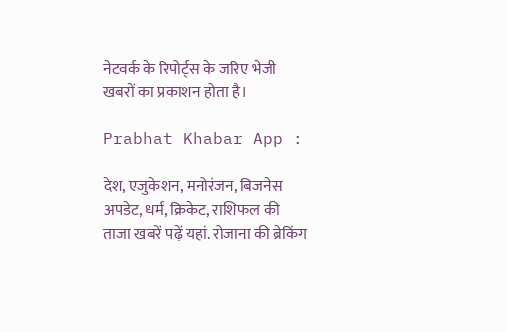नेटवर्क के रिपोर्ट्स के जरिए भेजी खबरों का प्रकाशन होता है।

Prabhat Khabar App :

देश, एजुकेशन, मनोरंजन, बिजनेस अपडेट, धर्म, क्रिकेट, राशिफल की ताजा खबरें पढ़ें यहां. रोजाना की ब्रेकिंग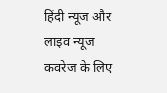हिंदी न्यूज और लाइव न्यूज कवरेज के लिए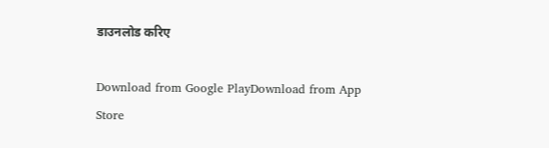डाउनलोड करिए

Download from Google PlayDownload from App Store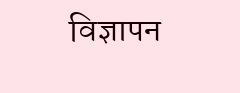विज्ञापन